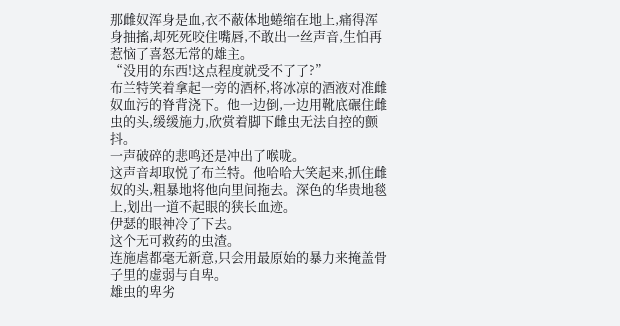那雌奴浑身是血,衣不蔽体地蜷缩在地上,痛得浑身抽搐,却死死咬住嘴唇,不敢出一丝声音,生怕再惹恼了喜怒无常的雄主。
“没用的东西!这点程度就受不了了?”
布兰特笑着拿起一旁的酒杯,将冰凉的酒液对准雌奴血污的脊背浇下。他一边倒,一边用靴底碾住雌虫的头,缓缓施力,欣赏着脚下雌虫无法自控的颤抖。
一声破碎的悲鸣还是冲出了喉咙。
这声音却取悦了布兰特。他哈哈大笑起来,抓住雌奴的头,粗暴地将他向里间拖去。深色的华贵地毯上,划出一道不起眼的狭长血迹。
伊瑟的眼神冷了下去。
这个无可救药的虫渣。
连施虐都毫无新意,只会用最原始的暴力来掩盖骨子里的虚弱与自卑。
雄虫的卑劣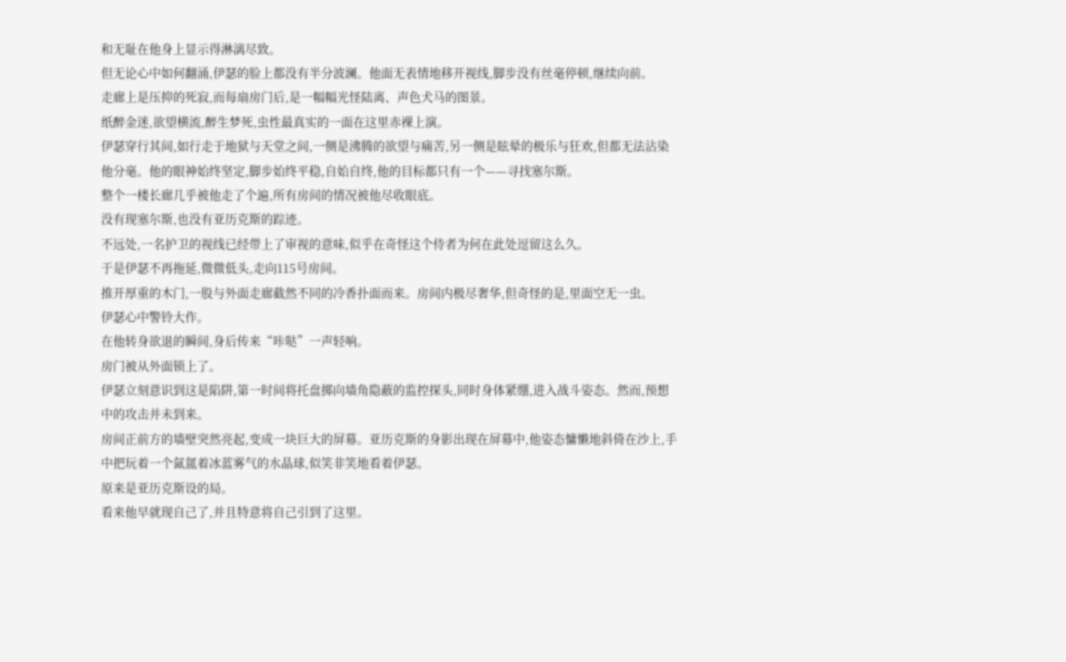和无耻在他身上显示得淋漓尽致。
但无论心中如何翻涌,伊瑟的脸上都没有半分波澜。他面无表情地移开视线,脚步没有丝毫停顿,继续向前。
走廊上是压抑的死寂,而每扇房门后,是一幅幅光怪陆离、声色犬马的图景。
纸醉金迷,欲望横流,醉生梦死,虫性最真实的一面在这里赤裸上演。
伊瑟穿行其间,如行走于地狱与天堂之间,一侧是沸腾的欲望与痛苦,另一侧是眩晕的极乐与狂欢,但都无法沾染他分毫。他的眼神始终坚定,脚步始终平稳,自始自终,他的目标都只有一个——寻找塞尔斯。
整个一楼长廊几乎被他走了个遍,所有房间的情况被他尽收眼底。
没有现塞尔斯,也没有亚历克斯的踪迹。
不远处,一名护卫的视线已经带上了审视的意味,似乎在奇怪这个侍者为何在此处逗留这么久。
于是伊瑟不再拖延,微微低头,走向115号房间。
推开厚重的木门,一股与外面走廊截然不同的冷香扑面而来。房间内极尽奢华,但奇怪的是,里面空无一虫。
伊瑟心中警铃大作。
在他转身欲退的瞬间,身后传来“咔哒”一声轻响。
房门被从外面锁上了。
伊瑟立刻意识到这是陷阱,第一时间将托盘掷向墙角隐蔽的监控探头,同时身体紧绷,进入战斗姿态。然而,预想中的攻击并未到来。
房间正前方的墙壁突然亮起,变成一块巨大的屏幕。亚历克斯的身影出现在屏幕中,他姿态慵懒地斜倚在沙上,手中把玩着一个氤氲着冰蓝雾气的水晶球,似笑非笑地看着伊瑟。
原来是亚历克斯设的局。
看来他早就现自己了,并且特意将自己引到了这里。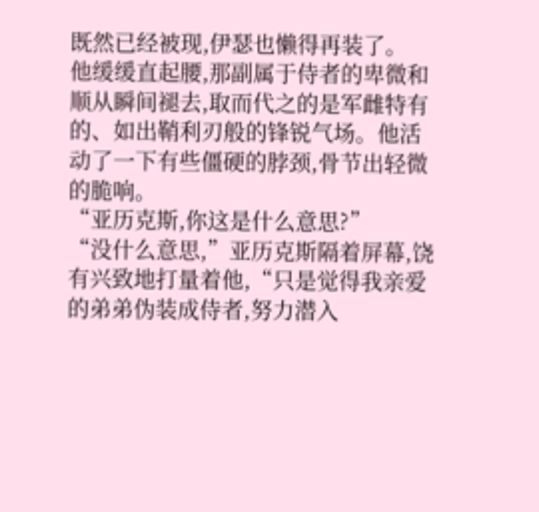既然已经被现,伊瑟也懒得再装了。
他缓缓直起腰,那副属于侍者的卑微和顺从瞬间褪去,取而代之的是军雌特有的、如出鞘利刃般的锋锐气场。他活动了一下有些僵硬的脖颈,骨节出轻微的脆响。
“亚历克斯,你这是什么意思?”
“没什么意思,”亚历克斯隔着屏幕,饶有兴致地打量着他,“只是觉得我亲爱的弟弟伪装成侍者,努力潜入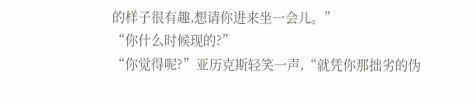的样子很有趣,想请你进来坐一会儿。”
“你什么时候现的?”
“你觉得呢?”亚历克斯轻笑一声,“就凭你那拙劣的伪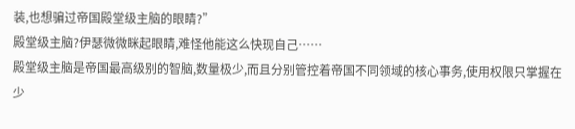装,也想骗过帝国殿堂级主脑的眼睛?”
殿堂级主脑?伊瑟微微眯起眼睛,难怪他能这么快现自己……
殿堂级主脑是帝国最高级别的智脑,数量极少,而且分别管控着帝国不同领域的核心事务,使用权限只掌握在少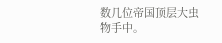数几位帝国顶层大虫物手中。